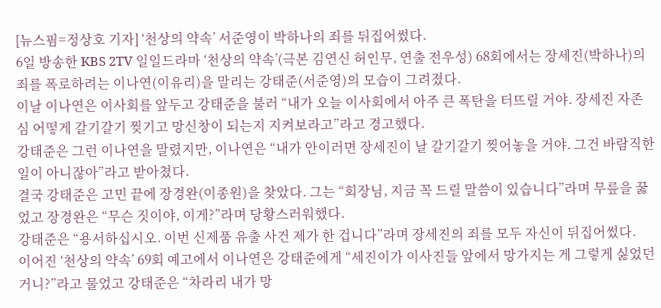[뉴스핌=정상호 기자] ‘천상의 약속’ 서준영이 박하나의 죄를 뒤집어썼다.
6일 방송한 KBS 2TV 일일드라마 ‘천상의 약속’(극본 김연신 허인무, 연출 전우성) 68회에서는 장세진(박하나)의 죄를 폭로하려는 이나연(이유리)을 말리는 강태준(서준영)의 모습이 그려졌다.
이날 이나연은 이사회를 앞두고 강태준을 불러 “내가 오늘 이사회에서 아주 큰 폭탄을 터뜨릴 거야. 장세진 자존심 어떻게 갈기갈기 찢기고 망신창이 되는지 지켜보라고”라고 경고했다.
강태준은 그런 이나연을 말렸지만, 이나연은 “내가 안이러면 장세진이 날 갈기갈기 찢어놓을 거야. 그건 바람직한 일이 아니잖아”라고 받아쳤다.
결국 강태준은 고민 끝에 장경완(이종원)을 찾았다. 그는 “회장님, 지금 꼭 드릴 말씀이 있습니다”라며 무릎을 꿇었고 장경완은 “무슨 짓이야, 이게?”라며 당황스러워했다.
강태준은 “용서하십시오. 이번 신제품 유출 사건 제가 한 겁니다”라며 장세진의 죄를 모두 자신이 뒤집어썼다.
이어진 ‘천상의 약속’ 69회 예고에서 이나연은 강태준에게 “세진이가 이사진들 앞에서 망가지는 게 그렇게 싫었던 거니?”라고 물었고 강태준은 “차라리 내가 망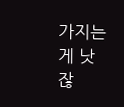가지는 게 낫잖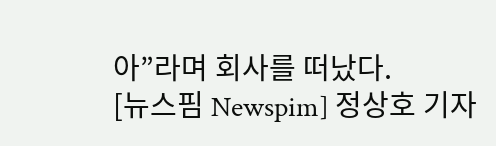아”라며 회사를 떠났다.
[뉴스핌 Newspim] 정상호 기자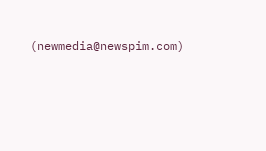(newmedia@newspim.com)